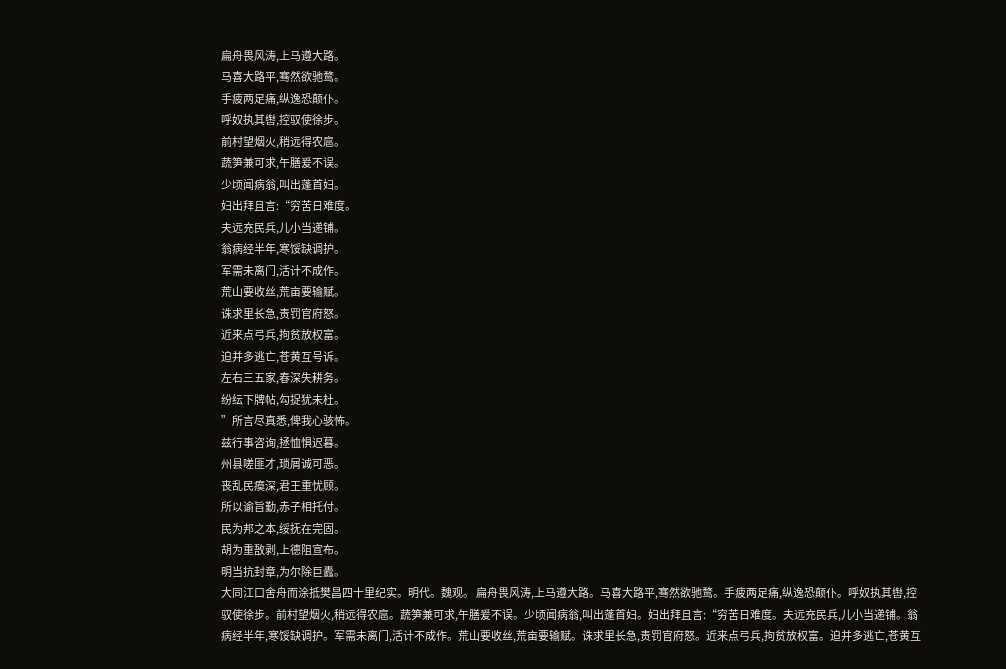扁舟畏风涛,上马遵大路。
马喜大路平,骞然欲驰鹜。
手疲两足痛,纵逸恐颠仆。
呼奴执其辔,控驭使徐步。
前村望烟火,稍远得农扈。
蔬笋兼可求,午膳爰不误。
少顷闻病翁,叫出蓬首妇。
妇出拜且言:“穷苦日难度。
夫远充民兵,儿小当递铺。
翁病经半年,寒馁缺调护。
军需未离门,活计不成作。
荒山要收丝,荒亩要输赋。
诛求里长急,责罚官府怒。
近来点弓兵,拘贫放权富。
迫并多逃亡,苍黄互号诉。
左右三五家,春深失耕务。
纷纭下牌帖,勾捉犹未杜。
”所言尽真悉,俾我心骇怖。
兹行事咨询,拯恤惧迟暮。
州县嗟匪才,琐屑诚可恶。
丧乱民瘼深,君王重忧顾。
所以谕旨勤,赤子相托付。
民为邦之本,绥抚在完固。
胡为重敔剥,上德阻宣布。
明当抗封章,为尔除巨蠹。
大同江口舍舟而涂抵樊昌四十里纪实。明代。魏观。 扁舟畏风涛,上马遵大路。马喜大路平,骞然欲驰鹜。手疲两足痛,纵逸恐颠仆。呼奴执其辔,控驭使徐步。前村望烟火,稍远得农扈。蔬笋兼可求,午膳爰不误。少顷闻病翁,叫出蓬首妇。妇出拜且言:“穷苦日难度。夫远充民兵,儿小当递铺。翁病经半年,寒馁缺调护。军需未离门,活计不成作。荒山要收丝,荒亩要输赋。诛求里长急,责罚官府怒。近来点弓兵,拘贫放权富。迫并多逃亡,苍黄互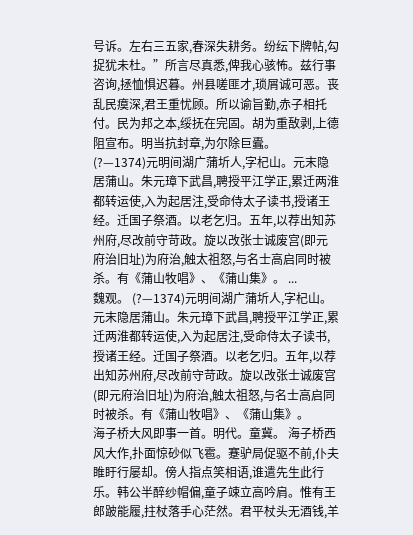号诉。左右三五家,春深失耕务。纷纭下牌帖,勾捉犹未杜。”所言尽真悉,俾我心骇怖。兹行事咨询,拯恤惧迟暮。州县嗟匪才,琐屑诚可恶。丧乱民瘼深,君王重忧顾。所以谕旨勤,赤子相托付。民为邦之本,绥抚在完固。胡为重敔剥,上德阻宣布。明当抗封章,为尔除巨蠹。
(?—1374)元明间湖广蒲圻人,字杞山。元末隐居蒲山。朱元璋下武昌,聘授平江学正,累迁两淮都转运使,入为起居注,受命侍太子读书,授诸王经。迁国子祭酒。以老乞归。五年,以荐出知苏州府,尽改前守苛政。旋以改张士诚废宫(即元府治旧址)为府治,触太祖怒,与名士高启同时被杀。有《蒲山牧唱》、《蒲山集》。 ...
魏观。 (?—1374)元明间湖广蒲圻人,字杞山。元末隐居蒲山。朱元璋下武昌,聘授平江学正,累迁两淮都转运使,入为起居注,受命侍太子读书,授诸王经。迁国子祭酒。以老乞归。五年,以荐出知苏州府,尽改前守苛政。旋以改张士诚废宫(即元府治旧址)为府治,触太祖怒,与名士高启同时被杀。有《蒲山牧唱》、《蒲山集》。
海子桥大风即事一首。明代。童冀。 海子桥西风大作,扑面惊砂似飞雹。蹇驴局促驱不前,仆夫睢盱行屡却。傍人指点笑相语,谁遣先生此行乐。韩公半醉纱帽偏,童子竦立高吟肩。惟有王郎跛能履,拄杖落手心茫然。君平杖头无酒钱,羊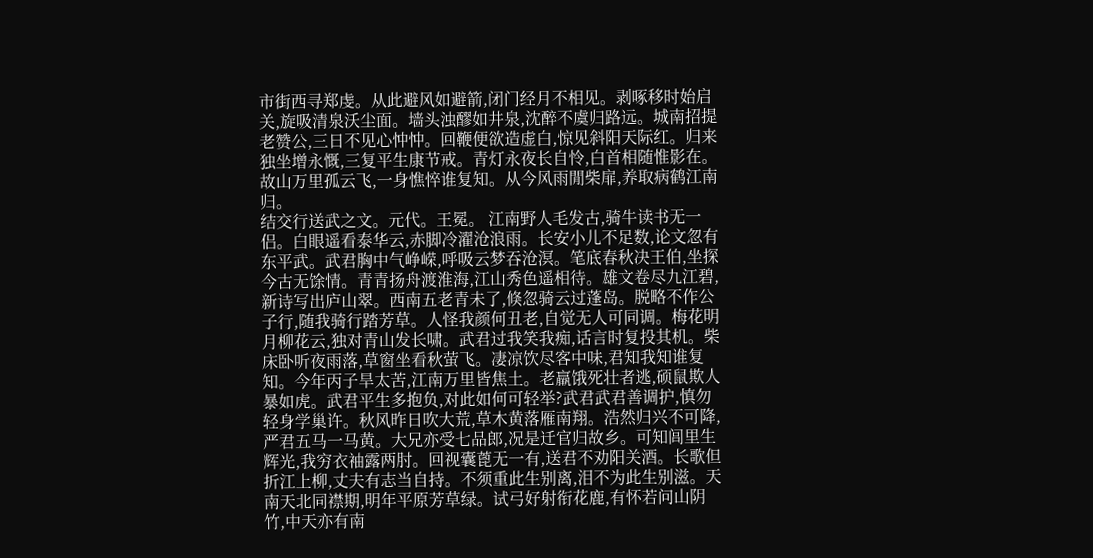市街西寻郑虔。从此避风如避箭,闭门经月不相见。剥啄移时始启关,旋吸清泉沃尘面。墙头浊醪如井泉,沈醉不虞归路远。城南招提老赞公,三日不见心忡忡。回鞭便欲造虚白,惊见斜阳天际红。归来独坐增永慨,三复平生康节戒。青灯永夜长自怜,白首相随惟影在。故山万里孤云飞,一身憔悴谁复知。从今风雨閒柴扉,养取病鹤江南归。
结交行送武之文。元代。王冕。 江南野人毛发古,骑牛读书无一侣。白眼遥看泰华云,赤脚冷濯沧浪雨。长安小儿不足数,论文忽有东平武。武君胸中气峥嵘,呼吸云梦吞沧溟。笔底春秋决王伯,坐探今古无馀情。青青扬舟渡淮海,江山秀色遥相待。雄文卷尽九江碧,新诗写出庐山翠。西南五老青未了,倏忽骑云过蓬岛。脱略不作公子行,随我骑行踏芳草。人怪我颜何丑老,自觉无人可同调。梅花明月柳花云,独对青山发长啸。武君过我笑我痴,话言时复投其机。柴床卧听夜雨落,草窗坐看秋萤飞。凄凉饮尽客中味,君知我知谁复知。今年丙子旱太苦,江南万里皆焦土。老羸饿死壮者逃,硕鼠欺人暴如虎。武君平生多抱负,对此如何可轻举?武君武君善调护,慎勿轻身学巢许。秋风昨日吹大荒,草木黄落雁南翔。浩然归兴不可降,严君五马一马黄。大兄亦受七品郎,况是迁官归故乡。可知闾里生辉光,我穷衣袖露两肘。回视囊蓖无一有,送君不劝阳关酒。长歌但折江上柳,丈夫有志当自持。不须重此生别离,泪不为此生别滋。天南天北同襟期,明年平原芳草绿。试弓好射衔花鹿,有怀若问山阴竹,中天亦有南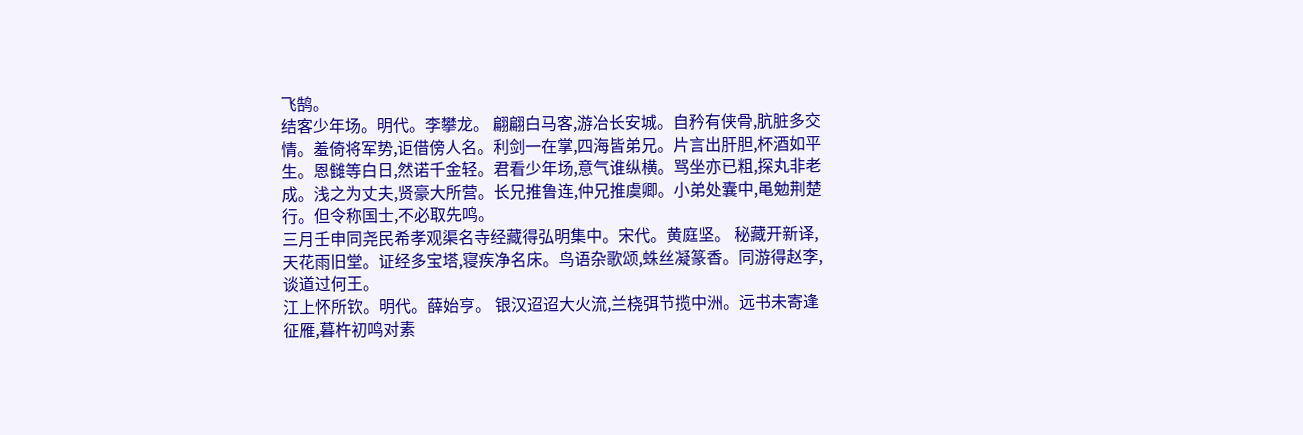飞鹄。
结客少年场。明代。李攀龙。 翩翩白马客,游冶长安城。自矜有侠骨,肮脏多交情。羞倚将军势,讵借傍人名。利剑一在掌,四海皆弟兄。片言出肝胆,杯酒如平生。恩雠等白日,然诺千金轻。君看少年场,意气谁纵横。骂坐亦已粗,探丸非老成。浅之为丈夫,贤豪大所营。长兄推鲁连,仲兄推虞卿。小弟处囊中,黾勉荆楚行。但令称国士,不必取先鸣。
三月壬申同尧民希孝观渠名寺经藏得弘明集中。宋代。黄庭坚。 秘藏开新译,天花雨旧堂。证经多宝塔,寝疾净名床。鸟语杂歌颂,蛛丝凝篆香。同游得赵李,谈道过何王。
江上怀所钦。明代。薛始亨。 银汉迢迢大火流,兰桡弭节揽中洲。远书未寄逢征雁,暮杵初鸣对素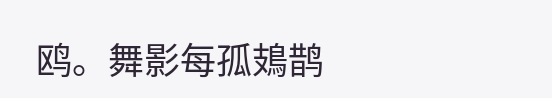鸥。舞影每孤鳷鹊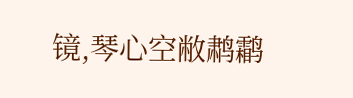镜,琴心空敝鹔鹴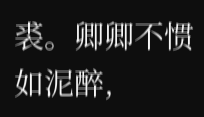裘。卿卿不惯如泥醉,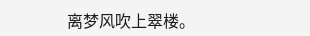离梦风吹上翠楼。